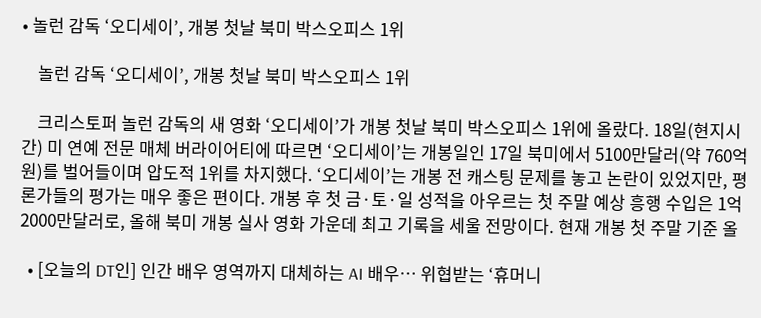• 놀런 감독 ‘오디세이’, 개봉 첫날 북미 박스오피스 1위

    놀런 감독 ‘오디세이’, 개봉 첫날 북미 박스오피스 1위

    크리스토퍼 놀런 감독의 새 영화 ‘오디세이’가 개봉 첫날 북미 박스오피스 1위에 올랐다. 18일(현지시간) 미 연예 전문 매체 버라이어티에 따르면 ‘오디세이’는 개봉일인 17일 북미에서 5100만달러(약 760억원)를 벌어들이며 압도적 1위를 차지했다. ‘오디세이’는 개봉 전 캐스팅 문제를 놓고 논란이 있었지만, 평론가들의 평가는 매우 좋은 편이다. 개봉 후 첫 금·토·일 성적을 아우르는 첫 주말 예상 흥행 수입은 1억2000만달러로, 올해 북미 개봉 실사 영화 가운데 최고 기록을 세울 전망이다. 현재 개봉 첫 주말 기준 올

  • [오늘의 DT인] 인간 배우 영역까지 대체하는 AI 배우… 위협받는 ‘휴머니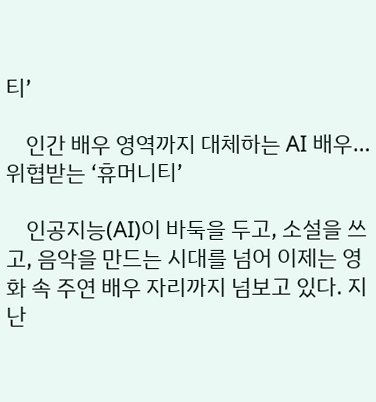티’

    인간 배우 영역까지 대체하는 AI 배우… 위협받는 ‘휴머니티’

    인공지능(AI)이 바둑을 두고, 소설을 쓰고, 음악을 만드는 시대를 넘어 이제는 영화 속 주연 배우 자리까지 넘보고 있다. 지난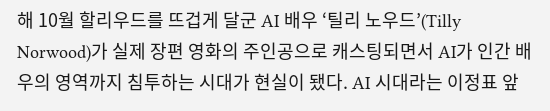해 10월 할리우드를 뜨겁게 달군 AI 배우 ‘틸리 노우드’(Tilly Norwood)가 실제 장편 영화의 주인공으로 캐스팅되면서 AI가 인간 배우의 영역까지 침투하는 시대가 현실이 됐다. AI 시대라는 이정표 앞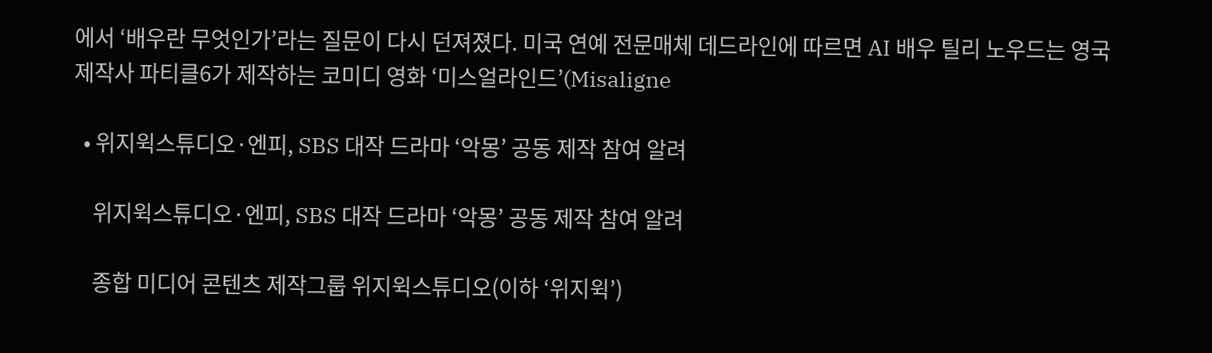에서 ‘배우란 무엇인가’라는 질문이 다시 던져졌다. 미국 연예 전문매체 데드라인에 따르면 AI 배우 틸리 노우드는 영국 제작사 파티클6가 제작하는 코미디 영화 ‘미스얼라인드’(Misaligne

  • 위지윅스튜디오·엔피, SBS 대작 드라마 ‘악몽’ 공동 제작 참여 알려

    위지윅스튜디오·엔피, SBS 대작 드라마 ‘악몽’ 공동 제작 참여 알려

    종합 미디어 콘텐츠 제작그룹 위지윅스튜디오(이하 ‘위지윅’)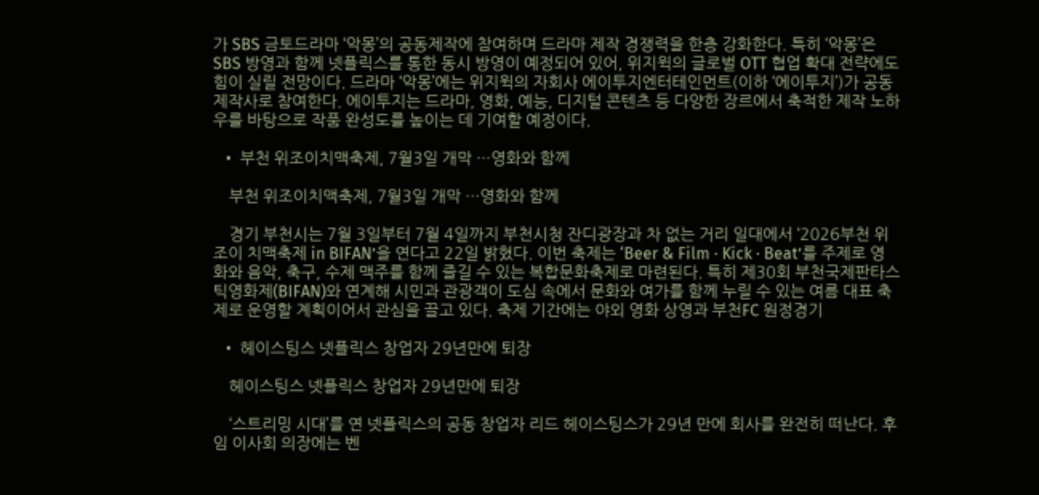가 SBS 금토드라마 ‘악몽’의 공동제작에 참여하며 드라마 제작 경쟁력을 한층 강화한다. 특히 ‘악몽’은 SBS 방영과 함께 넷플릭스를 통한 동시 방영이 예정되어 있어, 위지윅의 글로벌 OTT 협업 확대 전략에도 힘이 실릴 전망이다. 드라마 ‘악몽’에는 위지윅의 자회사 에이투지엔터테인먼트(이하 ‘에이투지’)가 공동제작사로 참여한다. 에이투지는 드라마, 영화, 예능, 디지털 콘텐츠 등 다양한 장르에서 축적한 제작 노하우를 바탕으로 작품 완성도를 높이는 데 기여할 예정이다.

  • 부천 위조이치맥축제, 7월3일 개막 …영화와 함께

    부천 위조이치맥축제, 7월3일 개막 …영화와 함께

    경기 부천시는 7월 3일부터 7월 4일까지 부천시청 잔디광장과 차 없는 거리 일대에서 ‘2026부천 위조이 치맥축제 in BIFAN’을 연다고 22일 밝혔다. 이번 축제는 ‘Beer & Film · Kick · Beat’를 주제로 영화와 음악, 축구, 수제 맥주를 함께 즐길 수 있는 복합문화축제로 마련된다. 특히 제30회 부천국제판타스틱영화제(BIFAN)와 연계해 시민과 관광객이 도심 속에서 문화와 여가를 함께 누릴 수 있는 여름 대표 축제로 운영할 계획이어서 관심을 끌고 있다. 축제 기간에는 야외 영화 상영과 부천FC 원정경기

  • 헤이스팅스 넷플릭스 창업자 29년만에 퇴장

    헤이스팅스 넷플릭스 창업자 29년만에 퇴장

    ‘스트리밍 시대’를 연 넷플릭스의 공동 창업자 리드 헤이스팅스가 29년 만에 회사를 완전히 떠난다. 후임 이사회 의장에는 벤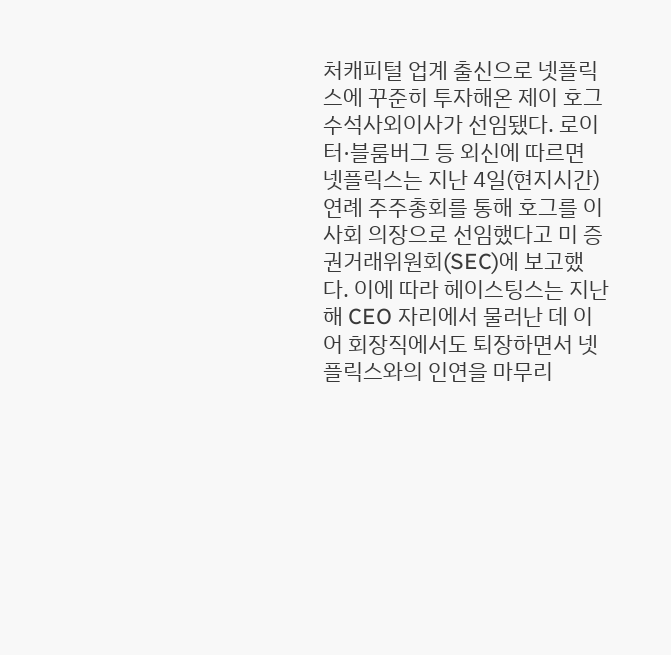처캐피털 업계 출신으로 넷플릭스에 꾸준히 투자해온 제이 호그 수석사외이사가 선임됐다. 로이터·블룸버그 등 외신에 따르면 넷플릭스는 지난 4일(현지시간) 연례 주주총회를 통해 호그를 이사회 의장으로 선임했다고 미 증권거래위원회(SEC)에 보고했다. 이에 따라 헤이스팅스는 지난해 CEO 자리에서 물러난 데 이어 회장직에서도 퇴장하면서 넷플릭스와의 인연을 마무리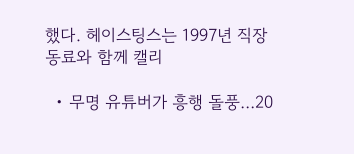했다. 헤이스팅스는 1997년 직장 동료와 함께 캘리

  • 무명 유튜버가 흥행 돌풍…20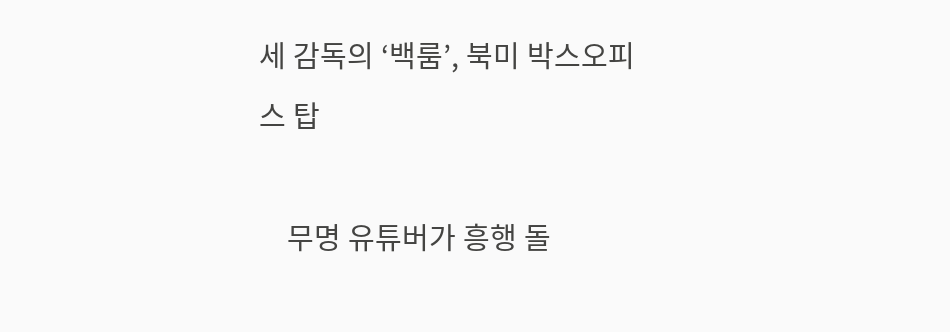세 감독의 ‘백룸’, 북미 박스오피스 탑

    무명 유튜버가 흥행 돌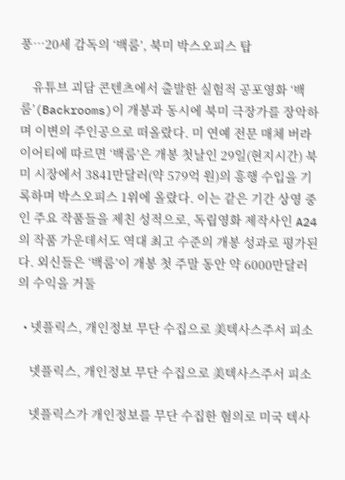풍…20세 감독의 ‘백룸’, 북미 박스오피스 탑

    유튜브 괴담 콘텐츠에서 출발한 실험적 공포영화 ‘백룸’(Backrooms)이 개봉과 동시에 북미 극장가를 장악하며 이변의 주인공으로 떠올랐다. 미 연예 전문 매체 버라이어티에 따르면 ‘백룸’은 개봉 첫날인 29일(현지시간) 북미 시장에서 3841만달러(약 579억 원)의 흥행 수입을 기록하며 박스오피스 1위에 올랐다. 이는 같은 기간 상영 중인 주요 작품들을 제친 성적으로, 독립영화 제작사인 A24의 작품 가운데서도 역대 최고 수준의 개봉 성과로 평가된다. 외신들은 ‘백룸’이 개봉 첫 주말 동안 약 6000만달러의 수익을 거둘

  • 넷플릭스, 개인정보 무단 수집으로 美텍사스주서 피소

    넷플릭스, 개인정보 무단 수집으로 美텍사스주서 피소

    넷플릭스가 개인정보를 무단 수집한 혐의로 미국 텍사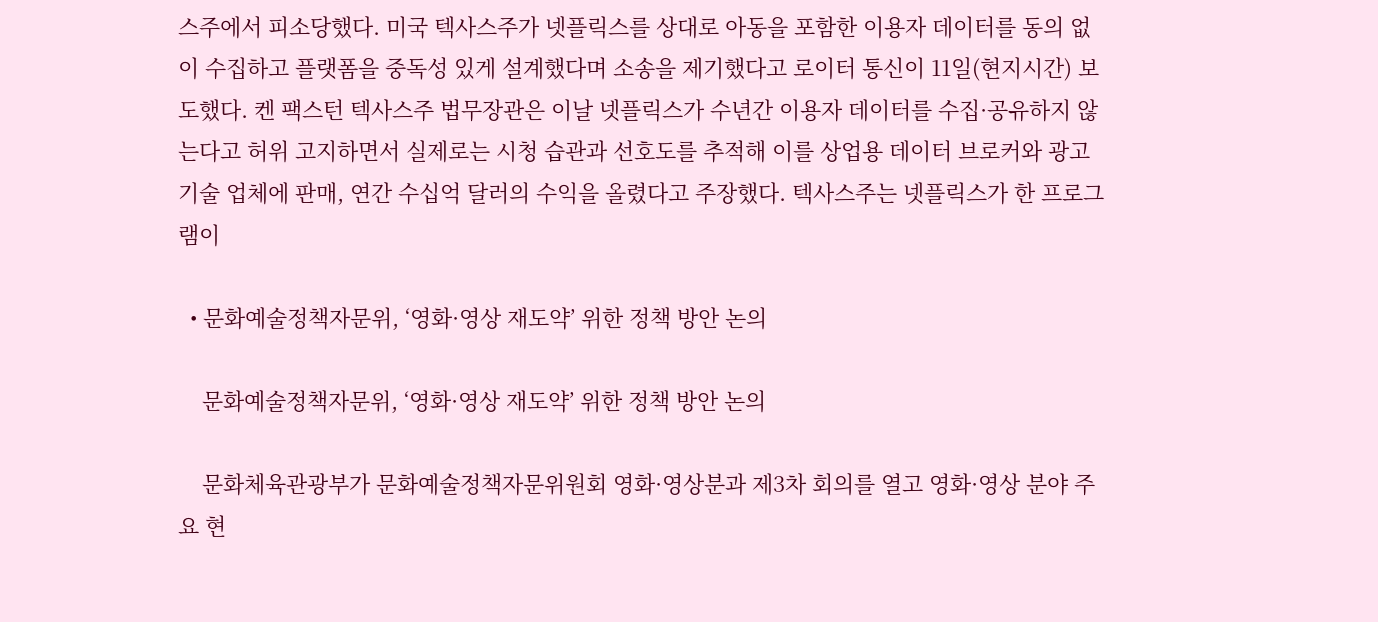스주에서 피소당했다. 미국 텍사스주가 넷플릭스를 상대로 아동을 포함한 이용자 데이터를 동의 없이 수집하고 플랫폼을 중독성 있게 설계했다며 소송을 제기했다고 로이터 통신이 11일(현지시간) 보도했다. 켄 팩스턴 텍사스주 법무장관은 이날 넷플릭스가 수년간 이용자 데이터를 수집·공유하지 않는다고 허위 고지하면서 실제로는 시청 습관과 선호도를 추적해 이를 상업용 데이터 브로커와 광고 기술 업체에 판매, 연간 수십억 달러의 수익을 올렸다고 주장했다. 텍사스주는 넷플릭스가 한 프로그램이

  • 문화예술정책자문위, ‘영화·영상 재도약’ 위한 정책 방안 논의

    문화예술정책자문위, ‘영화·영상 재도약’ 위한 정책 방안 논의

    문화체육관광부가 문화예술정책자문위원회 영화·영상분과 제3차 회의를 열고 영화·영상 분야 주요 현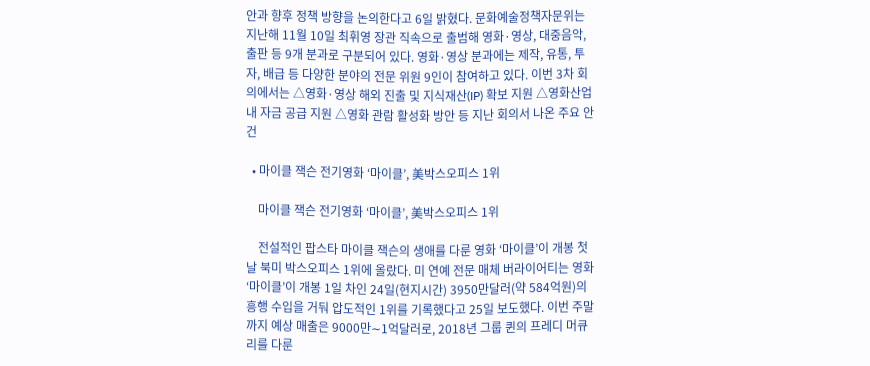안과 향후 정책 방향을 논의한다고 6일 밝혔다. 문화예술정책자문위는 지난해 11월 10일 최휘영 장관 직속으로 출범해 영화·영상, 대중음악, 출판 등 9개 분과로 구분되어 있다. 영화·영상 분과에는 제작, 유통, 투자, 배급 등 다양한 분야의 전문 위원 9인이 참여하고 있다. 이번 3차 회의에서는 △영화·영상 해외 진출 및 지식재산(IP) 확보 지원 △영화산업 내 자금 공급 지원 △영화 관람 활성화 방안 등 지난 회의서 나온 주요 안건

  • 마이클 잭슨 전기영화 ‘마이클’, 美박스오피스 1위

    마이클 잭슨 전기영화 ‘마이클’, 美박스오피스 1위

    전설적인 팝스타 마이클 잭슨의 생애를 다룬 영화 ‘마이클’이 개봉 첫날 북미 박스오피스 1위에 올랐다. 미 연예 전문 매체 버라이어티는 영화 ‘마이클’이 개봉 1일 차인 24일(현지시간) 3950만달러(약 584억원)의 흥행 수입을 거둬 압도적인 1위를 기록했다고 25일 보도했다. 이번 주말까지 예상 매출은 9000만∼1억달러로, 2018년 그룹 퀸의 프레디 머큐리를 다룬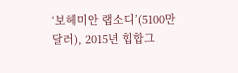‘보헤미안 랩소디’(5100만달러), 2015년 힙합그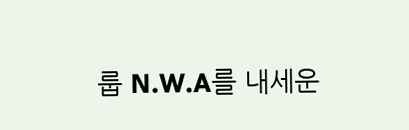룹 N.W.A를 내세운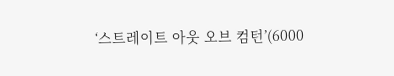‘스트레이트 아웃 오브 컴턴’(6000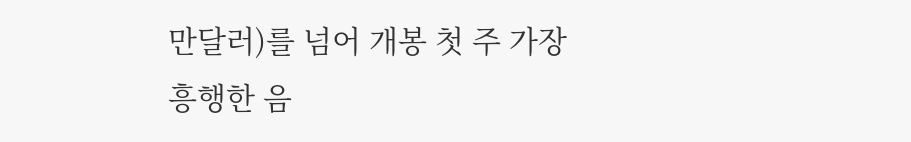만달러)를 넘어 개봉 첫 주 가장 흥행한 음